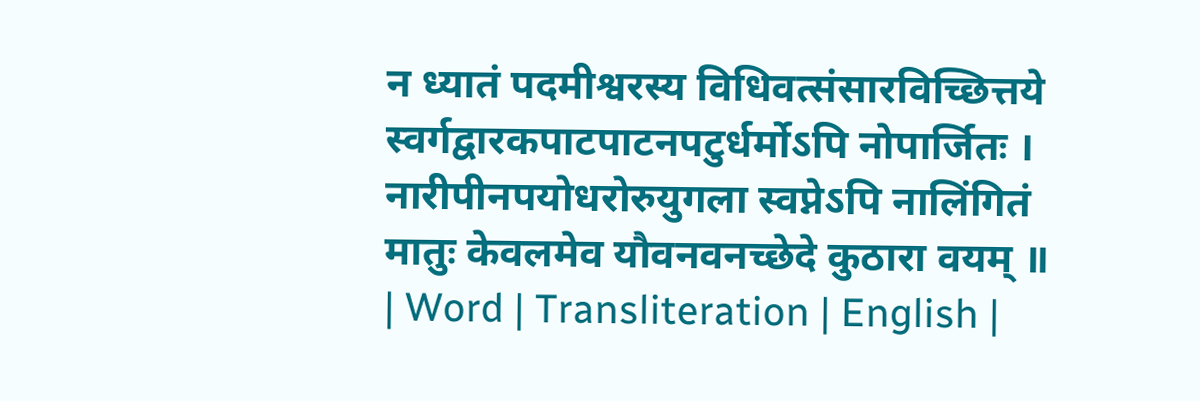न ध्यातं पदमीश्वरस्य विधिवत्संसारविच्छित्तये
स्वर्गद्वारकपाटपाटनपटुर्धर्मोऽपि नोपार्जितः ।
नारीपीनपयोधरोरुयुगला स्वप्नेऽपि नालिंगितं
मातुः केवलमेव यौवनवनच्छेदे कुठारा वयम् ॥
| Word | Transliteration | English |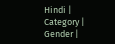Hindi | Category | Gender |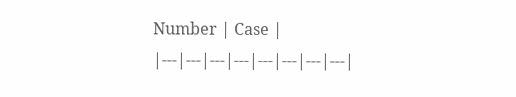Number | Case |
|---|---|---|---|---|---|---|---|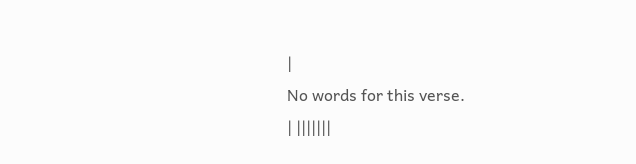|
No words for this verse.
| |||||||